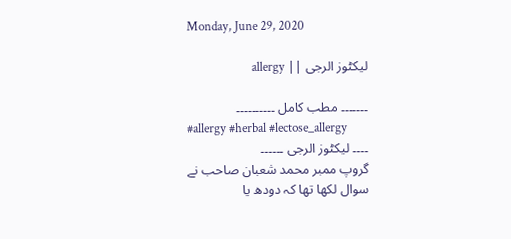Monday, June 29, 2020

لیکٹوز الرجی || allergy

۔۔۔۔۔۔۔ مطب کامل ۔۔۔۔۔۔۔۔۔۔
#allergy #herbal #lectose_allergy
۔۔۔۔ لیکٹوز الرجی ۔۔۔۔۔۔
گروپ ممبر محمد شعبان صاحب نے سوال لکھا تھا کہ دودھ یا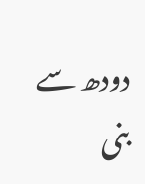دودھ سے بنی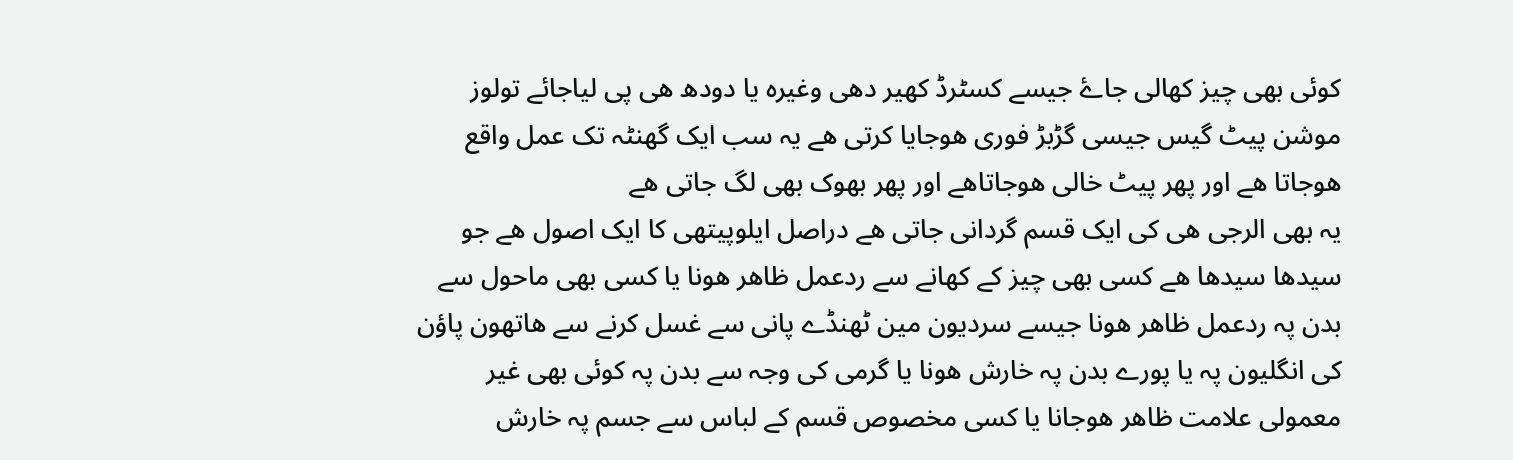کوئی بھی چیز کھالی جاۓ جیسے کسٹرڈ کھیر دھی وغیرہ یا دودھ ھی پی لیاجائے تولوز موشن پیٹ گیس جیسی گڑبڑ فوری ھوجایا کرتی ھے یہ سب ایک گھنٹہ تک عمل واقع ھوجاتا ھے اور پھر پیٹ خالی ھوجاتاھے اور پھر بھوک بھی لگ جاتی ھے
یہ بھی الرجی ھی کی ایک قسم گردانی جاتی ھے دراصل ایلوپیتھی کا ایک اصول ھے جو سیدھا سیدھا ھے کسی بھی چیز کے کھانے سے ردعمل ظاھر ھونا یا کسی بھی ماحول سے بدن پہ ردعمل ظاھر ھونا جیسے سردیون مین ٹھنڈے پانی سے غسل کرنے سے ھاتھون پاؤن کی انگلیون پہ یا پورے بدن پہ خارش ھونا یا گرمی کی وجہ سے بدن پہ کوئی بھی غیر معمولی علامت ظاھر ھوجانا یا کسی مخصوص قسم کے لباس سے جسم پہ خارش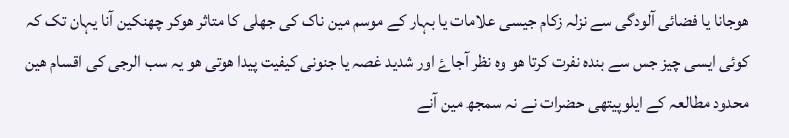ھوجانا یا فضائی آلودگی سے نزلہ زکام جیسی علامات یا بہار کے موسم مین ناک کی جھلی کا متاثر ھوکر چھنکین آنا یہان تک کہ کوئی ایسی چیز جس سے بندہ نفرت کرتا ھو وہ نظر آجاۓ اور شدید غصہ یا جنونی کیفیت پیدا ھوتی ھو یہ سب الرجی کی اقسام ھین محدود مطالعہ کے ایلوپیتھی حضرات نے نہ سمجھ مین آنے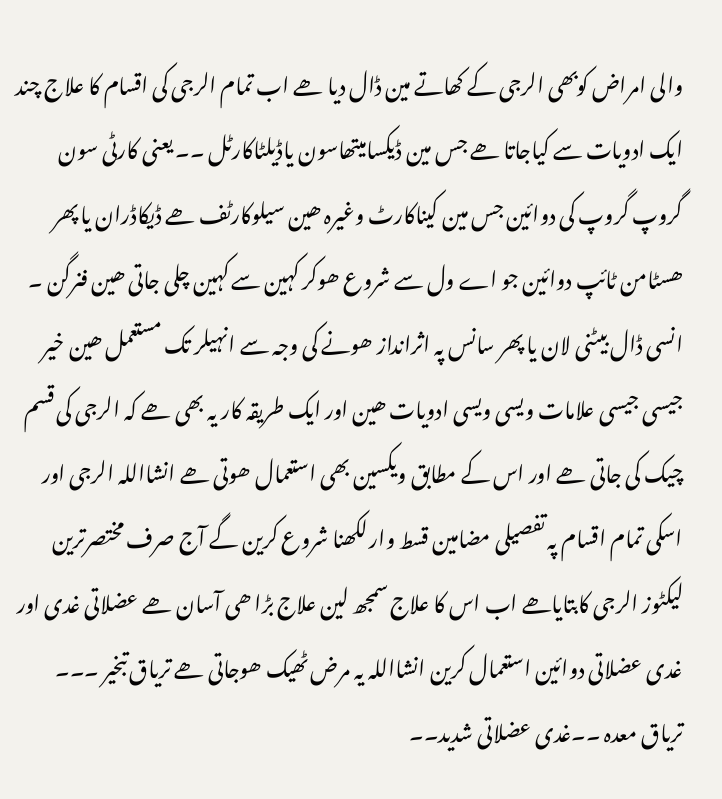والی امراض کوبھی الرجی کے کھاتے مین ڈال دیا ھے اب تمام الرجی کی اقسام کا علاج چند ایک ادویات سے کیاجاتا ھے جس مین ڈیکسامیتھاسون یاڈیلٹاکارٹل ۔۔ یعنی کارٹی سون گروپ گروپ کی دوائین جس مین کیناکارٹ وغیرہ ھین سیلوکارٹف ھے ڈیکاڈران یا پھر ھسٹامن ٹائپ دوائین جو اے ول سے شروع ھوکر کہین سے کہین چلی جاتی ھین فنرگن ۔ انسی ڈال بیٹنی لان یا پھر سانس پہ اثرانداز ھونے کی وجہ سے انہیلر تک مستعمل ھین خیر جیسی جیسی علامات ویسی ویسی ادویات ھین اور ایک طریقہ کار یہ بھی ھے کہ الرجی کی قسم چیک کی جاتی ھے اور اس کے مطابق ویکسین بھی استعمال ھوتی ھے انشااللہ الرجی اور اسکی تمام اقسام پہ تفصیلی مضامین قسط وار لکھنا شروع کرین گے آج صرف مختصرترین لیکٹوز الرجی کابتایاھے اب اس کا علاج سمجھ لین علاج بڑا ھی آسان ھے عضلاتی غدی اور غدی عضلاتی دوائین استعمال کرین انشااللہ یہ مرض ٹھیک ھوجاتی ھے تریاق تبخیر ۔۔۔
تریاق معدہ ۔۔غدی عضلاتی شدید۔۔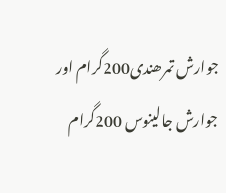جوارش تمرھندی200گرام اور جوارش جالینوس 200گرام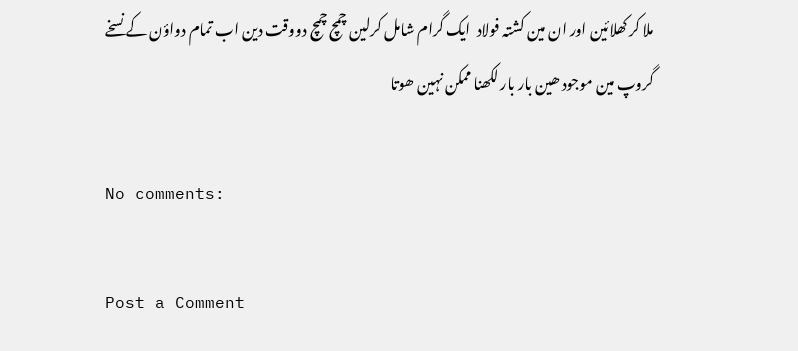ملا کر کھلائین اور ان مین کشتہ فولاد  ایک گرام شامل کرلین چمچ چمچ دووقت دین اب تمام دواؤن کے نسخے گروپ مین موجود ھین بار بار لکھنا ممکن نہین ھوتا

No comments:

Post a Comment